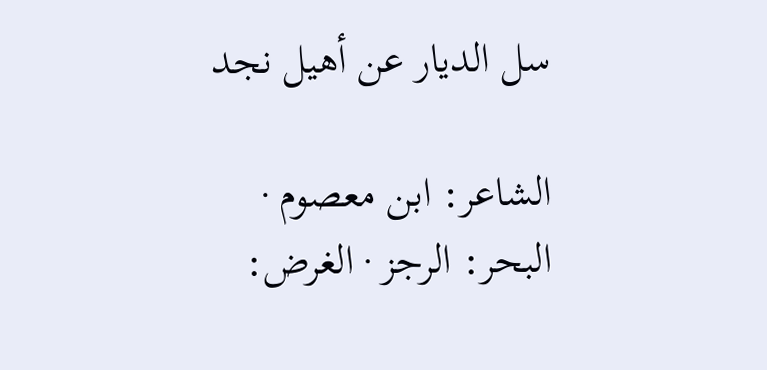سل الديار عن أهيل نجد

الشاعر: ابن معصوم · البحر: الرجز · الغرض: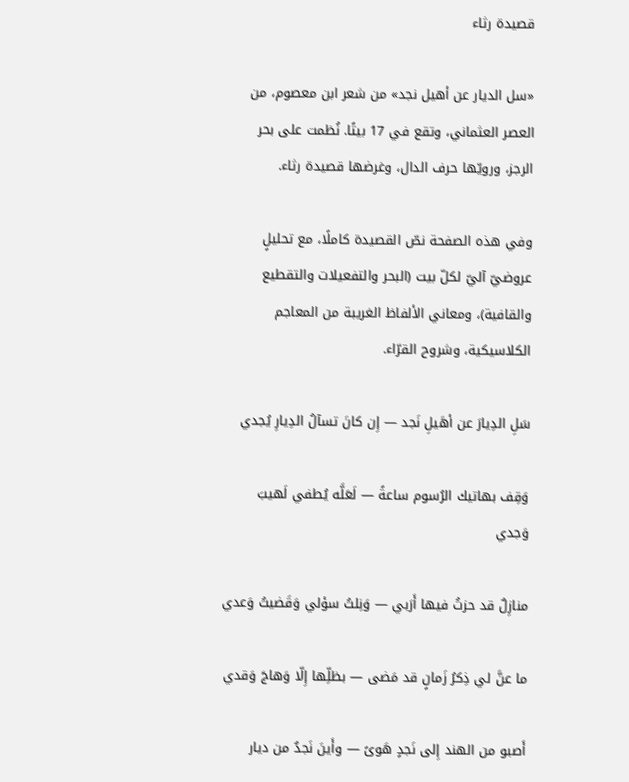قصيدة رثاء

«سل الديار عن أهيل نجد» من شعر ابن معصوم، من العصر العثماني، وتقع في 17 بيتًا. نُظمت على بحر الرجز، ورويّها حرف الدال، وغرضها قصيدة رثاء.

وفي هذه الصفحة نصّ القصيدة كاملًا، مع تحليلٍ عروضيّ آليّ لكلّ بيت (البحر والتفعيلات والتقطيع والقافية)، ومعاني الألفاظ الغريبة من المعاجم الكلاسيكية، وشروح القرّاء.

سَلِ الدِيارَ عن أهَيلِ نَجد — إِن كانَ تسآلُ الدِيارِ يُجدي

وَقِف بهاتيك الرُسوم ساعةً — لَعَلَّه يُطفي لَهيبَ وَجدي

منازِلٌ قد حزتُ فيها أَرَبي — وَنِلتُ سؤلي وَقَضيتُ وَعدي

ما عنَّ لي ذِكرُ زَمانٍ قد مَضى — بظلِّها إِلّا وَهاجَ وَقدي

أَصبو من الهند إِلى نَجدٍ هَوىً — وأَينَ نَجدٌ من ديار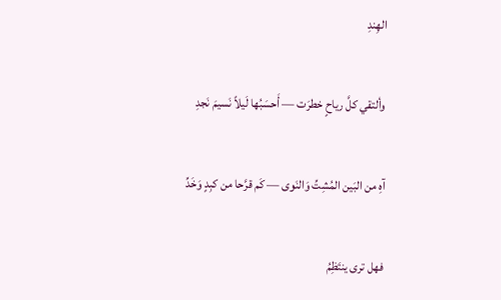الهِندِ

وألتقي كلَّ رياحٍ خطرَت — أَحسَبُها لَيلاً نَسيمَ نَجدِ

آهِ من البَين المُشِتِّ وَالنَوى — كَم قرَّحا من كبِدٍ وَخَدِّ

فهل ترى ينتَظِمُ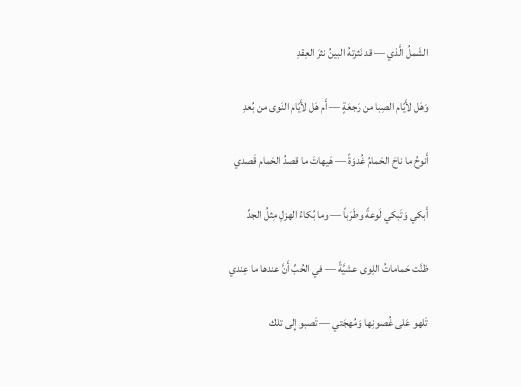الشَملُ الَّذي — قد نَثرتهُ البينُ نثرَ العِقدِ

وَهَل لأَيّام الصِبا من رَجعَةٍ — أَم هَل لأَيّام النَوى من بُعدِ

أَنوحُ ما ناحَ الحَمامُ غُدوَةً — هَيهاتَ ما قصدُ الحَمام قَصدي

أَبكي وَتَبكي لَوعةً وطَرَباً — وما بُكاءُ الهزلِ مِثلُ الجدِّ

ظنَّت حَماماتُ اللِوى عشيَّةً — في الحُبِّ أَنَّ عندها ما عِندي

تَلهو عَلى غُصونِها وَمُهجَتي — تَصبو إِلى تلك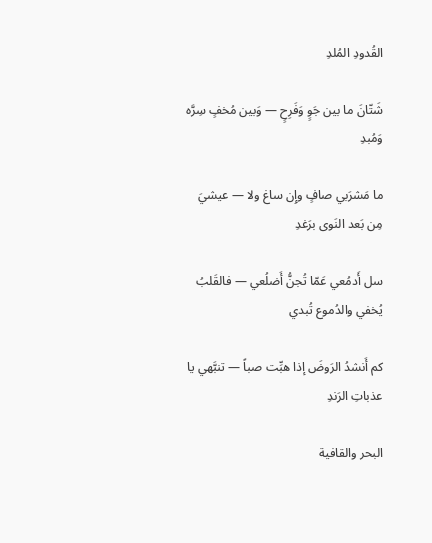القُدودِ المُلدِ

شَتّانَ ما بين جَوٍ وَفَرِحٍ — وَبين مُخفٍ سِرَّه وَمُبدِ

ما مَشرَبي صافٍ وإِن ساغ ولا — عيشيَ مِن بَعد النَوى برَغدِ

سل أَدمُعي عَمّا تُجنُّ أَضلُعي — فالقَلبُ يُخفي والدُموع تُبدي

كم أَنشدُ الرَوضَ إذا هبِّت صباً — تنبَّهي يا عذباتِ الرَندِ

البحر والقافية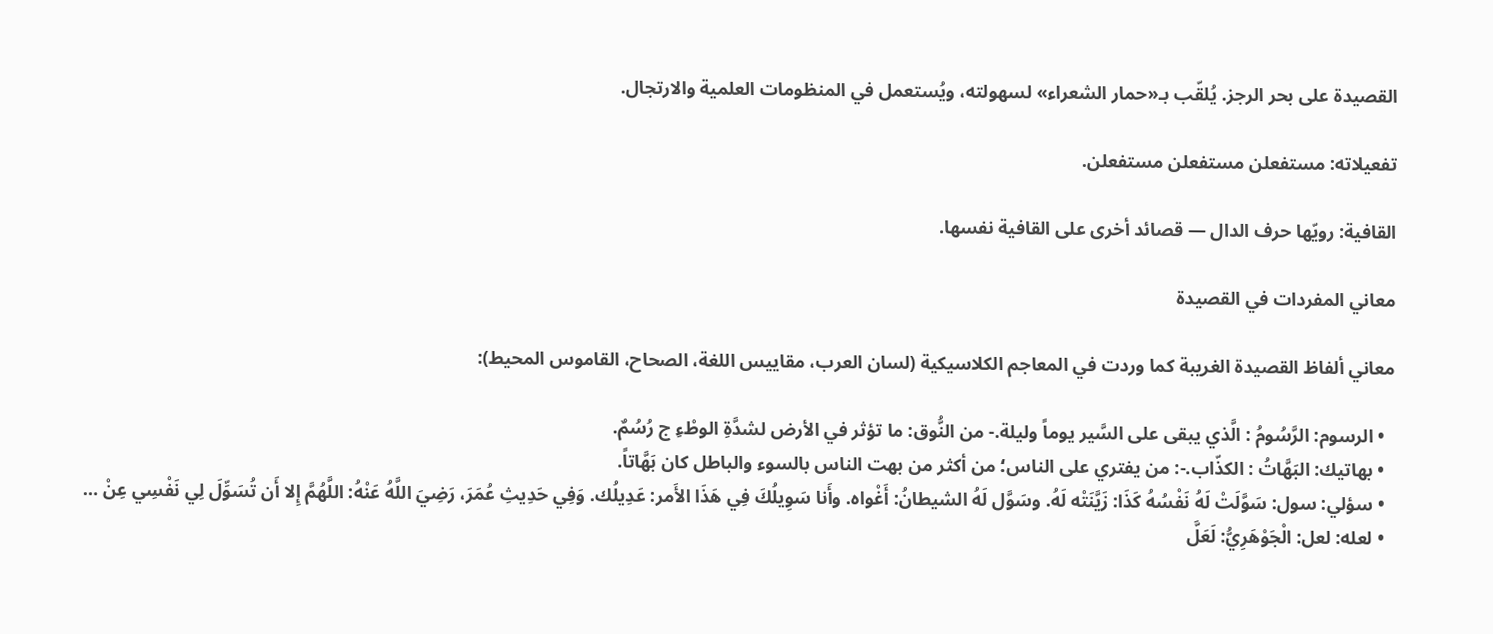القصيدة على بحر الرجز. يُلقّب بـ«حمار الشعراء» لسهولته، ويُستعمل في المنظومات العلمية والارتجال.

تفعيلاته: مستفعلن مستفعلن مستفعلن.

القافية: رويّها حرف الدال — قصائد أخرى على القافية نفسها.

معاني المفردات في القصيدة

معاني ألفاظ القصيدة الغريبة كما وردت في المعاجم الكلاسيكية (لسان العرب، مقاييس اللغة، الصحاح، القاموس المحيط):

  • الرسوم: الرَّسُومُ : الَّذي يبقى على السَّير يوماً وليلة.- من النُّوق: ما تؤثر في الأرض لشدَّةِ الوطْءِ ج رُسُمٌ.
  • بهاتيك: البَهَّاتُ : الكذّاب.-: من يفتري على الناس؛ من أكثر من بهت الناس بالسوء والباطل كان بَهَّاتاً.
  • سؤلي: سول: سَوَّلَتْ لَهُ نَفْسُهُ كَذَا: زَيَّنَتْه لَهُ. وسَوَّل لَهُ الشيطانُ: أَغْواه. وأَنا سَوِيلُكَ فِي هَذَا الأَمر: عَدِيلُك. وَفِي حَدِيثِ عُمَرَ، رَضِيَ اللَّهُ عَنْهُ: اللَّهُمَّ إِلا أَن تُسَوِّلَ لِي نَفْسِي عِنْ …
  • لعله: لعل: الْجَوْهَرِيُّ: لَعَلَّ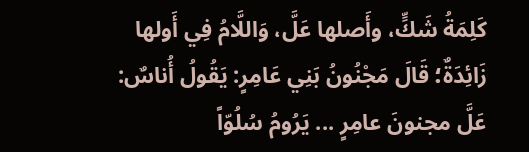كَلِمَةُ شَكٍّ، وأَصلها عَلَّ، وَاللَّامُ فِي أَولها زَائِدَةٌ؛ قَالَ مَجْنُونُ بَنِي عَامِرٍ: يَقُولُ أُناسٌ: عَلَّ مجنونَ عامِرٍ ... يَرُومُ سُلُوّاً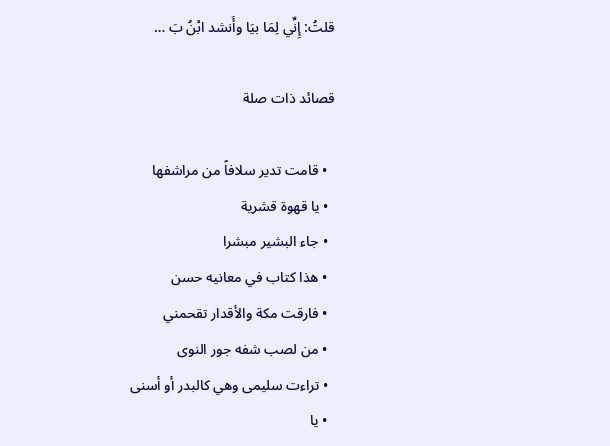قلتُ: إِنِّي لِمَا بيَا وأَنشد ابْنُ بَ …

قصائد ذات صلة

  • قامت تدير سلافاً من مراشفها
  • يا قهوة قشرية
  • جاء البشير مبشرا
  • هذا كتاب في معانيه حسن
  • فارقت مكة والأقدار تقحمني
  • من لصب شفه جور النوى
  • تراءت سليمى وهي كالبدر أو أسنى
  • يا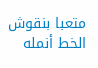متعبا بنقوش الخط أنمله